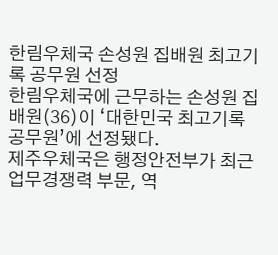한림우체국 손성원 집배원 최고기록 공무원 선정
한림우체국에 근무하는 손성원 집배원(36)이 ‘대한민국 최고기록 공무원’에 선정됐다.
제주우체국은 행정안전부가 최근 업무경쟁력 부문, 역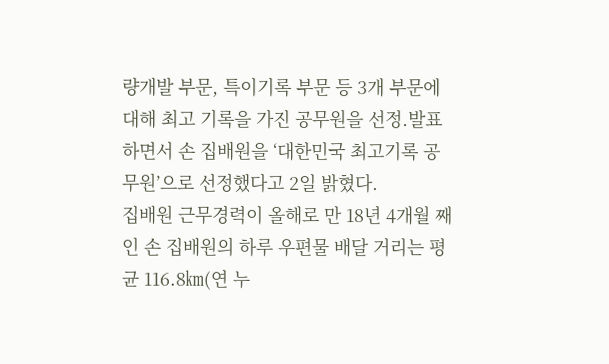량개발 부문, 특이기록 부문 등 3개 부문에 대해 최고 기록을 가진 공무원을 선정.발표하면서 손 집배원을 ‘대한민국 최고기록 공무원’으로 선정했다고 2일 밝혔다.
집배원 근무경력이 올해로 만 18년 4개월 째인 손 집배원의 하루 우편물 배달 거리는 평균 116.8㎞(연 누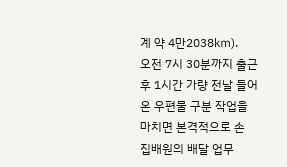계 약 4만2038㎞).
오전 7시 30분까지 출근 후 1시간 가량 전날 들어온 우편물 구분 작업을 마치면 본격적으로 손 집배원의 배달 업무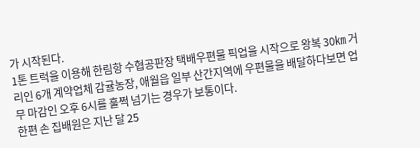가 시작된다.
1톤 트럭을 이용해 한림항 수협공판장 택배우편물 픽업을 시작으로 왕복 30㎞ 거리인 6개 계약업체 감귤농장, 애월읍 일부 산간지역에 우편물을 배달하다보면 업무 마감인 오후 6시를 훌쩍 넘기는 경우가 보통이다.
한편 손 집배원은 지난 달 25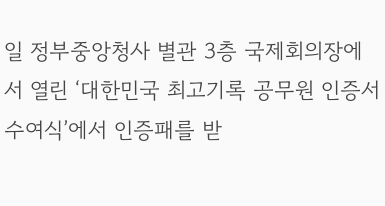일 정부중앙청사 별관 3층 국제회의장에서 열린 ‘대한민국 최고기록 공무원 인증서 수여식’에서 인증패를 받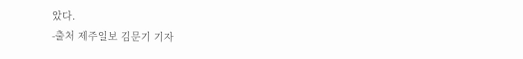았다.
-출처 제주일보 김문기 기자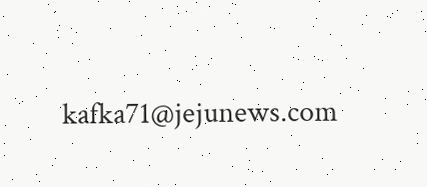kafka71@jejunews.com